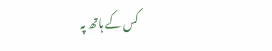کس کے ہاتھ پہ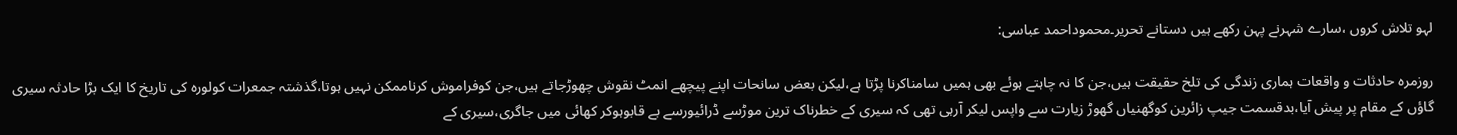لہو تلاش کروں ،سارے شہرنے پہن رکھے ہیں دستانے تحریر۔محموداحمد عباسی:

روزمرہ حادثات و واقعات ہماری زندگی کی تلخ حقیقت ہیں،جن کا نہ چاہتے ہوئے بھی ہمیں سامناکرنا پڑتا ہے،لیکن بعض سانحات اپنے پیچھے انمٹ نقوش چھوڑجاتے ہیں،جن کوفراموش کرناممکن نہیں ہوتا،گذشتہ جمعرات کولورہ کی تاریخ کا ایک بڑا حادثہ سیری گاؤں کے مقام پر پیش آیا،بدقسمت جیپ زائرین کوگھنیاں گھوڑ زیارت سے واپس لیکر آرہی تھی کہ سیری کے خطرناک ترین موڑسے ڈرائیورسے بے قابوہوکر کھائی میں جاگری،سیری کے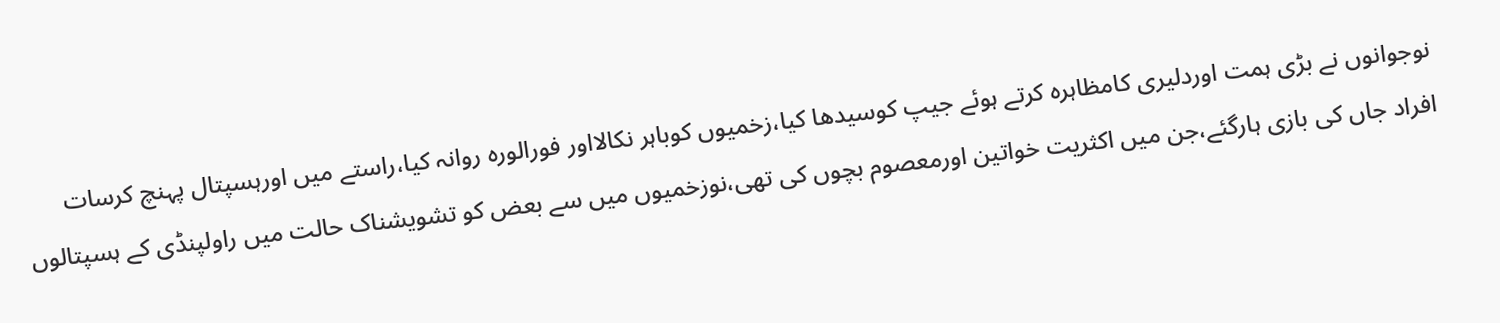نوجوانوں نے بڑی ہمت اوردلیری کامظاہرہ کرتے ہوئے جیپ کوسیدھا کیا،زخمیوں کوباہر نکالااور فورالورہ روانہ کیا،راستے میں اورہسپتال پہنچ کرسات افراد جاں کی بازی ہارگئے،جن میں اکثریت خواتین اورمعصوم بچوں کی تھی،نوزخمیوں میں سے بعض کو تشویشناک حالت میں راولپنڈی کے ہسپتالوں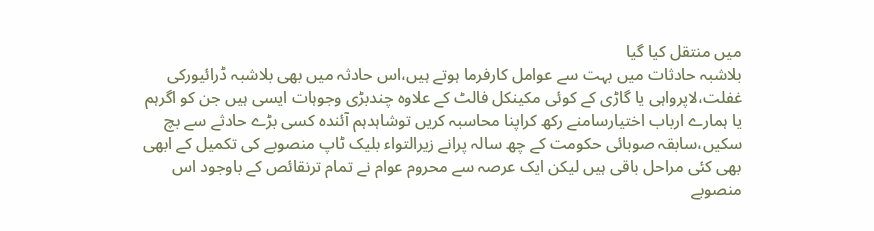میں منتقل کیا گیا
بلاشبہ حادثات میں بہت سے عوامل کارفرما ہوتے ہیں،اس حادثہ میں بھی بلاشبہ ڈرائیورکی غفلت،لاپرواہی یا گاڑی کے کوئی مکینکل فالٹ کے علاوہ چندبڑی وجوہات ایسی ہیں جن کو اگرہم یا ہمارے ارباب اختیارسامنے رکھ کراپنا محاسبہ کریں توشاہدہم آئندہ کسی بڑے حادثے سے بچ سکیں،سابقہ صوبائی حکومت کے چھ سالہ پرانے زیرالتواء بلیک ٹاپ منصوبے کی تکمیل کے ابھی بھی کئی مراحل باقی ہیں لیکن ایک عرصہ سے محروم عوام نے تمام ترنقائص کے باوجود اس منصوبے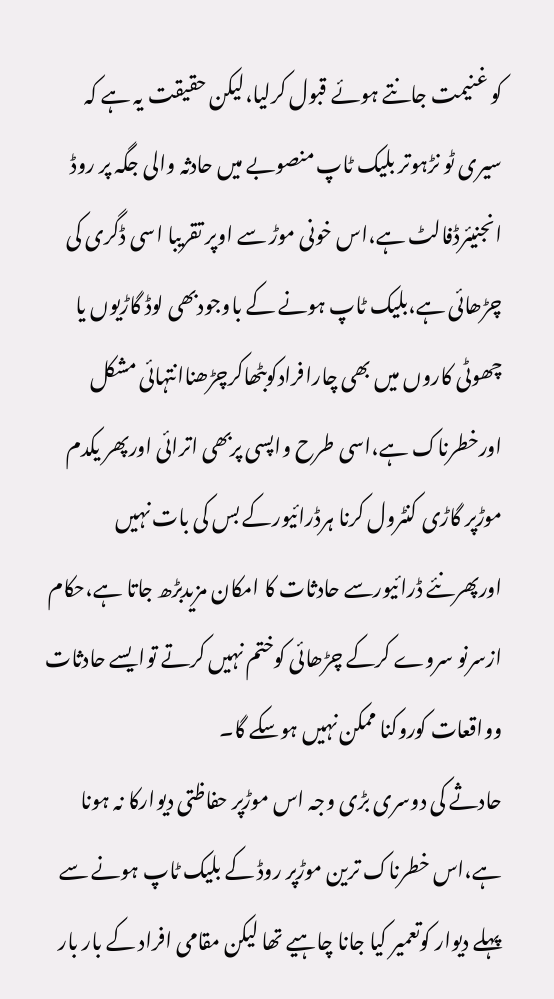کو غنیمت جانتے ہوئے قبول کرلیا،لیکن حقیقت یہ ہے کہ سیری ٹو نڑہوتر بلیک ٹاپ منصوبے میں حادثہ والی جگہ پر روڈ انجنیئرڈفالٹ ہے،اس خونی موڑ سے اوپر تقریبا اسی ڈگری کی چڑھائی ہے،بلیک ٹاپ ہونے کے باوجودبھی لوڈ گاڑیوں یا چھوٹی کاروں میں بھی چارافرادکوبٹھاکرچڑھناانتہائی مشکل اورخطرناک ہے،اسی طرح واپسی پربھی اترائی اورپھر یکدم موڑپر گاڑی کنٹرول کرنا ہرڈرائیورکے بس کی بات نہیں اورپھرنئے ڈرائیورسے حادثات کا امکان مزیدبڑھ جاتا ہے،حکام ازسرنو سروے کرکے چڑھائی کوختم نہیں کرتے توایسے حادثات وواقعات کوروکنا ممکن نہیں ہوسکے گا۔
حادثے کی دوسری بڑی وجہ اس موڑپر حفاظتی دیوارکا نہ ہونا ہے،اس خطرناک ترین موڑپر روڈ کے بلیک ٹاپ ہونے سے پہلے دیوار کوتعمیر کیا جانا چاہیے تھا لیکن مقامی افراد کے بار بار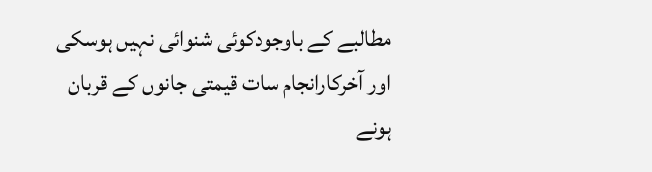مطالبے کے باوجودکوئی شنوائی نہیں ہوسکی اور آخرکارانجام سات قیمتی جانوں کے قربان ہونے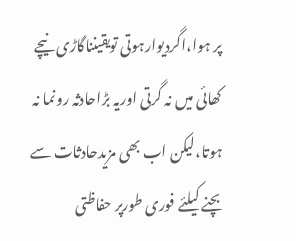پر ہوا،اگردیوارہوتی تویقینناگاڑی نیچے کھائی میں نہ گرتی اوریہ بڑاحادثہ رونما نہ ہوتا،لیکن اب بھی مزیدحادثات سے بچنے کیلئے فوری طورپر حفاظتی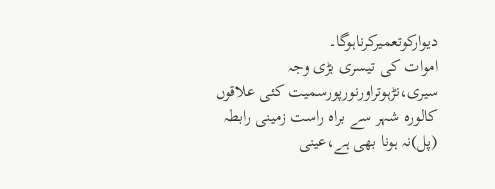دیوارکوتعمیرکرناہوگا۔
اموات کی تیسری بڑی وجہ سیری،نڑہوتراورنورپورسمیت کئی علاقوں کالورہ شہر سے براہ راست زمینی رابطہ (پل)نہ ہونا بھی ہے،عینی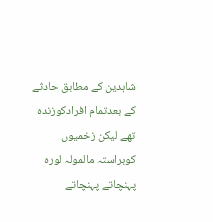شاہدین کے مطابق حادثے کے بعدتمام افرادکوزندہ تھے لیکن زخمیوں کوبراستہ مالمولہ لورہ پہنچاتے پہنچاتے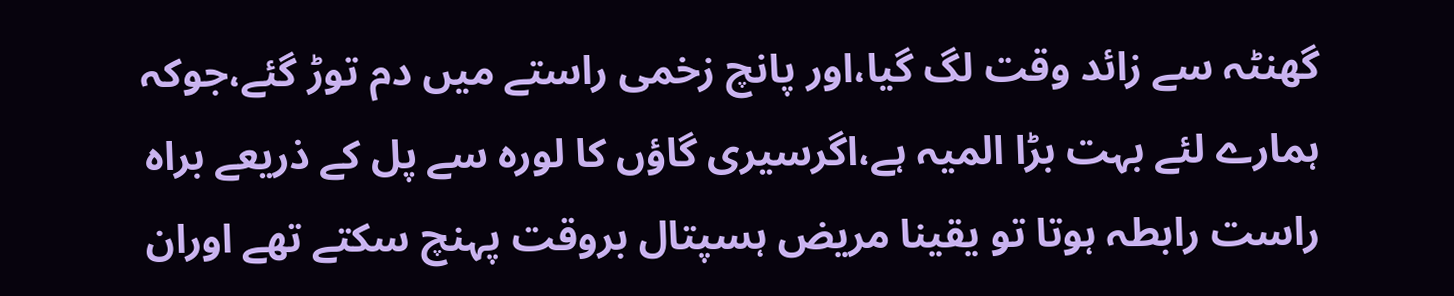گھنٹہ سے زائد وقت لگ گیا،اور پانچ زخمی راستے میں دم توڑ گئے،جوکہ ہمارے لئے بہت بڑا المیہ ہے،اگرسیری گاؤں کا لورہ سے پل کے ذریعے براہ راست رابطہ ہوتا تو یقینا مریض ہسپتال بروقت پہنچ سکتے تھے اوران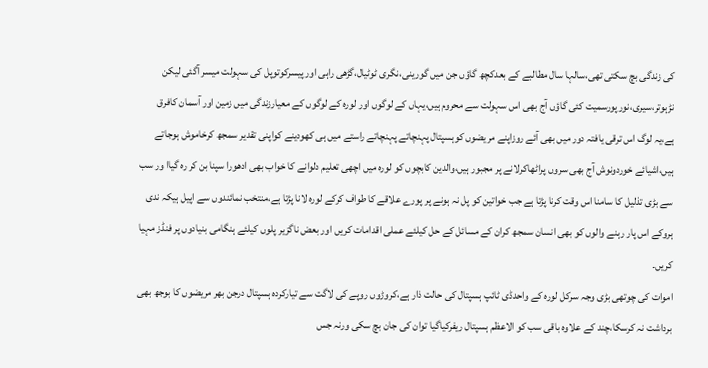کی زندگی بچ سکتی تھی،سالہا سال مطالبے کے بعدکچھ گاؤں جن میں گورینی،نگری ٹوٹیال،گڑھی راہی اور پیسرکوتوپل کی سہولت میسر آگئی لیکن نڑہوتر،سیری،نورپورسمیت کئی گاؤں آج بھی اس سہولت سے محروم ہیں،یہاں کے لوگوں اور لورہ کے لوگوں کے معیارزندگی میں زمین اور آسمان کافرق ہے،یہ لوگ اس ترقی یافتہ دور میں بھی آئے روزاپنے مریضوں کوہسپتال پہنچاتے پہنچاتے راستے میں ہی کھودینے کواپنی تقدیر سمجھ کرخاموش ہوجاتے ہیں،اشیائے خوردونوش آج بھی سروں پراٹھاکرلانے پر مجبور ہیں،والدین کابچوں کو لورہ میں اچھی تعلیم دلوانے کا خواب بھی ادھورا سپنا بن کر رہ گیاا ور سب سے بڑی تذلیل کا سامنا اس وقت کرنا پڑتا ہے جب خواتین کو پل نہ ہونے پر پورے علاقے کا طواف کرکے لورہ لانا پڑتا ہے،منتخب نمائندوں سے اپیل ہیکہ ندی ہروکے اس پار رہنے والوں کو بھی انسان سمجھ کران کے مسائل کے حل کیلئے عملی اقدامات کریں اور بعض ناگزیر پلوں کیلئے ہنگامی بنیادوں پر فنڈز مہیا کریں۔
اموات کی چوتھی بڑی وجہ سرکل لورہ کے واحدڈی ٹائپ ہسپتال کی حالت ذار ہے،کروڑوں روپے کی لاگت سے تیارکردہ ہسپتال درجن بھر مریضوں کا بوجھ بھی برداشت نہ کرسکا،چند کے علاوہ باقی سب کو الاعظم ہسپتال ریفرکیاگیا توان کی جان بچ سکی ورنہ جس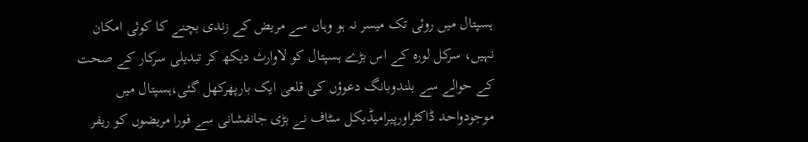ہسپتال میں روئی تک میسر نہ ہو وہاں سے مریض کے زندی بچنے کا کوئی امکان نہیں، سرکل لورہ کے اس بڑے ہسپتال کو لاوارث دیکھ کر تبدیلی سرکار کے صحت کے حوالے سے بلندوبانگ دعوؤں کی قلعی ایک بارپھرکھل گئی،ہسپتال میں موجودواحد ڈاکٹراورپیرامیڈیکل سٹاف نے بڑی جانفشانی سے فورا مریضوں کو ریفر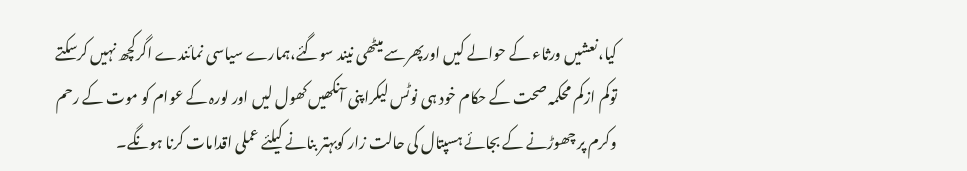کیا،نعشیں ورثاء کے حوالے کیں اورپھرسے میٹھی نیند سوگئے،ہمارے سیاسی نمائندے اگرکچھ نہیں کرسکتے توکم ازکم محکمہ صحت کے حکام خود ہی نوٹس لیکراپنی آنکھیں کھول لیں اور لورہ کے عوام کو موت کے رحم وکرم پر چھوڑنے کے بجائے ہسپتال کی حالت زار کوبہتر بنانے کیلئے عملی اقدامات کرنا ہونگے۔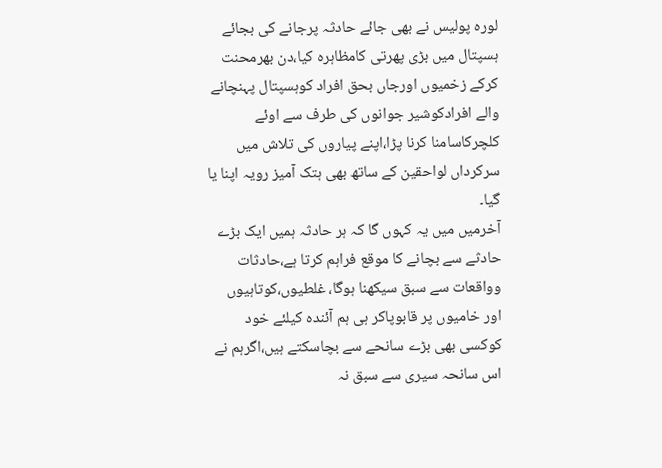لورہ پولیس نے بھی جائے حادثہ پرجانے کی بجائے ہسپتال میں بڑی پھرتی کامظاہرہ کیا،دن بھرمحنت کرکے زخمیوں اورجاں بحق افراد کوہسپتال پہنچانے والے افرادکوشیر جوانوں کی طرف سے اوئے کلچرکاسامنا کرنا پڑا،اپنے پیاروں کی تلاش میں سرکرداں لواحقین کے ساتھ بھی ہتک آمیز رویہ اپنا یا گیا۔
آخرمیں میں یہ کہوں گا کہ ہر حادثہ ہمیں ایک بڑے حادثے سے بچانے کا موقع فراہم کرتا ہے،حادثات وواقعات سے سبق سیکھنا ہوگا، غلطیوں،کوتاہیوں اور خامیوں پر قابوپاکر ہی ہم آئندہ کیلئے خود کوکسی بھی بڑے سانحے سے بچاسکتے ہیں،اگرہم نے اس سانحہ سیری سے سبق نہ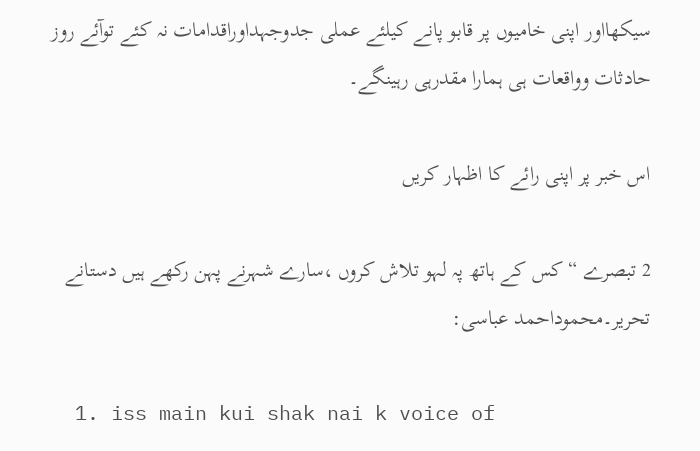سیکھااور اپنی خامیوں پر قابو پانے کیلئے عملی جدوجہداوراقدامات نہ کئے توآئے روز حادثات وواقعات ہی ہمارا مقدرہی رہینگے۔

اس خبر پر اپنی رائے کا اظہار کریں

2 تبصرے “کس کے ہاتھ پہ لہو تلاش کروں ،سارے شہرنے پہن رکھے ہیں دستانے تحریر۔محموداحمد عباسی:

  1. iss main kui shak nai k voice of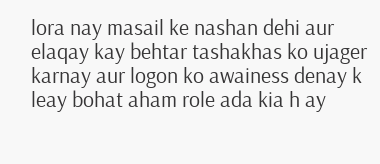lora nay masail ke nashan dehi aur elaqay kay behtar tashakhas ko ujager karnay aur logon ko awainess denay k leay bohat aham role ada kia h ay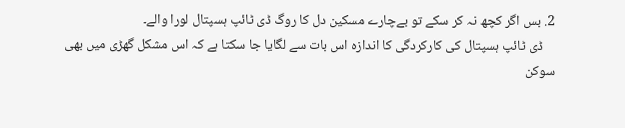2. بس اگر کچھ نہ کر سکے تو بےچارے مسکین دل کا روگ ڈی ٹائپ ہسپتال لورا والے۔
    ڈی ٹائپ ہسپتال کی کارکردگی کا اندازہ اس بات سے لگایا جا سکتا ہے کہ اس مشکل گھڑی میں بھی سوکن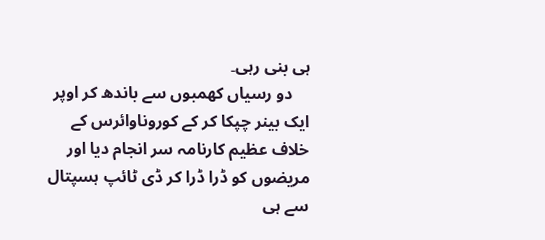ہی بنی رہی۔
    دو رسیاں کھمبوں سے باندھ کر اوپر ایک بینر چپکا کر کے کوروناوائرس کے خلاف عظیم کارنامہ سر انجام دیا اور مریضوں کو ڈرا ڈرا کر ڈی ٹائپ ہسپتال سے ہی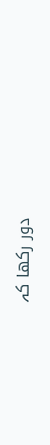دور رکھا کہ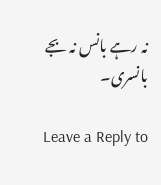نہ رہے بانس نہ بجے بانسری۔

Leave a Reply to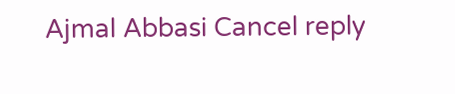Ajmal Abbasi Cancel reply